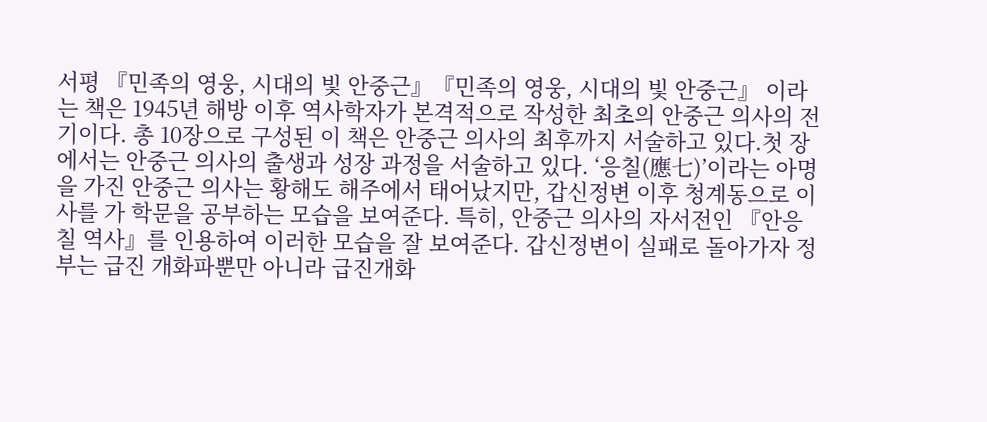서평 『민족의 영웅, 시대의 빛 안중근』『민족의 영웅, 시대의 빛 안중근』 이라는 책은 1945년 해방 이후 역사학자가 본격적으로 작성한 최초의 안중근 의사의 전기이다. 총 10장으로 구성된 이 책은 안중근 의사의 최후까지 서술하고 있다.첫 장에서는 안중근 의사의 출생과 성장 과정을 서술하고 있다. ‘응칠(應七)’이라는 아명을 가진 안중근 의사는 황해도 해주에서 태어났지만, 갑신정변 이후 청계동으로 이사를 가 학문을 공부하는 모습을 보여준다. 특히, 안중근 의사의 자서전인 『안응칠 역사』를 인용하여 이러한 모습을 잘 보여준다. 갑신정변이 실패로 돌아가자 정부는 급진 개화파뿐만 아니라 급진개화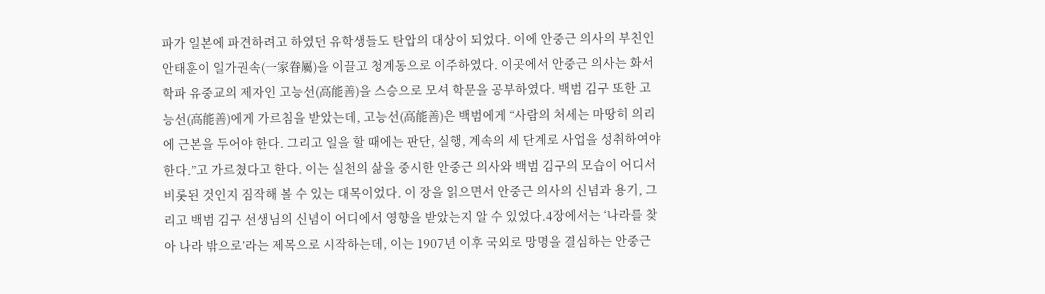파가 일본에 파견하려고 하였던 유학생들도 탄압의 대상이 되었다. 이에 안중근 의사의 부친인 안태훈이 일가권속(一家眷屬)을 이끌고 청계동으로 이주하였다. 이곳에서 안중근 의사는 화서학파 유중교의 제자인 고능선(高能善)을 스승으로 모셔 학문을 공부하였다. 백범 김구 또한 고능선(高能善)에게 가르침을 받았는데, 고능선(高能善)은 백범에게 “사람의 처세는 마땅히 의리에 근본을 두어야 한다. 그리고 일을 할 때에는 판단, 실행, 계속의 세 단계로 사업을 성취하여야 한다.”고 가르쳤다고 한다. 이는 실천의 삶을 중시한 안중근 의사와 백범 김구의 모습이 어디서 비롯된 것인지 짐작해 볼 수 있는 대목이었다. 이 장을 읽으면서 안중근 의사의 신념과 용기, 그리고 백범 김구 선생님의 신념이 어디에서 영향을 받았는지 알 수 있었다.4장에서는 ‘나라를 찾아 나라 밖으로’라는 제목으로 시작하는데, 이는 1907년 이후 국외로 망명을 결심하는 안중근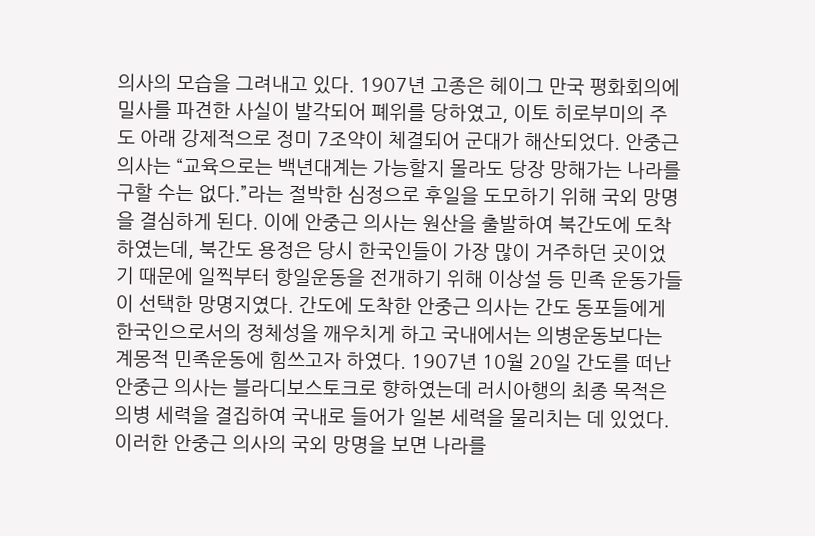의사의 모습을 그려내고 있다. 1907년 고종은 헤이그 만국 평화회의에 밀사를 파견한 사실이 발각되어 폐위를 당하였고, 이토 히로부미의 주도 아래 강제적으로 정미 7조약이 체결되어 군대가 해산되었다. 안중근 의사는 “교육으로는 백년대계는 가능할지 몰라도 당장 망해가는 나라를 구할 수는 없다.”라는 절박한 심정으로 후일을 도모하기 위해 국외 망명을 결심하게 된다. 이에 안중근 의사는 원산을 출발하여 북간도에 도착하였는데, 북간도 용정은 당시 한국인들이 가장 많이 거주하던 곳이었기 때문에 일찍부터 항일운동을 전개하기 위해 이상설 등 민족 운동가들이 선택한 망명지였다. 간도에 도착한 안중근 의사는 간도 동포들에게 한국인으로서의 정체성을 깨우치게 하고 국내에서는 의병운동보다는 계몽적 민족운동에 힘쓰고자 하였다. 1907년 10월 20일 간도를 떠난 안중근 의사는 블라디보스토크로 향하였는데 러시아행의 최종 목적은 의병 세력을 결집하여 국내로 들어가 일본 세력을 물리치는 데 있었다. 이러한 안중근 의사의 국외 망명을 보면 나라를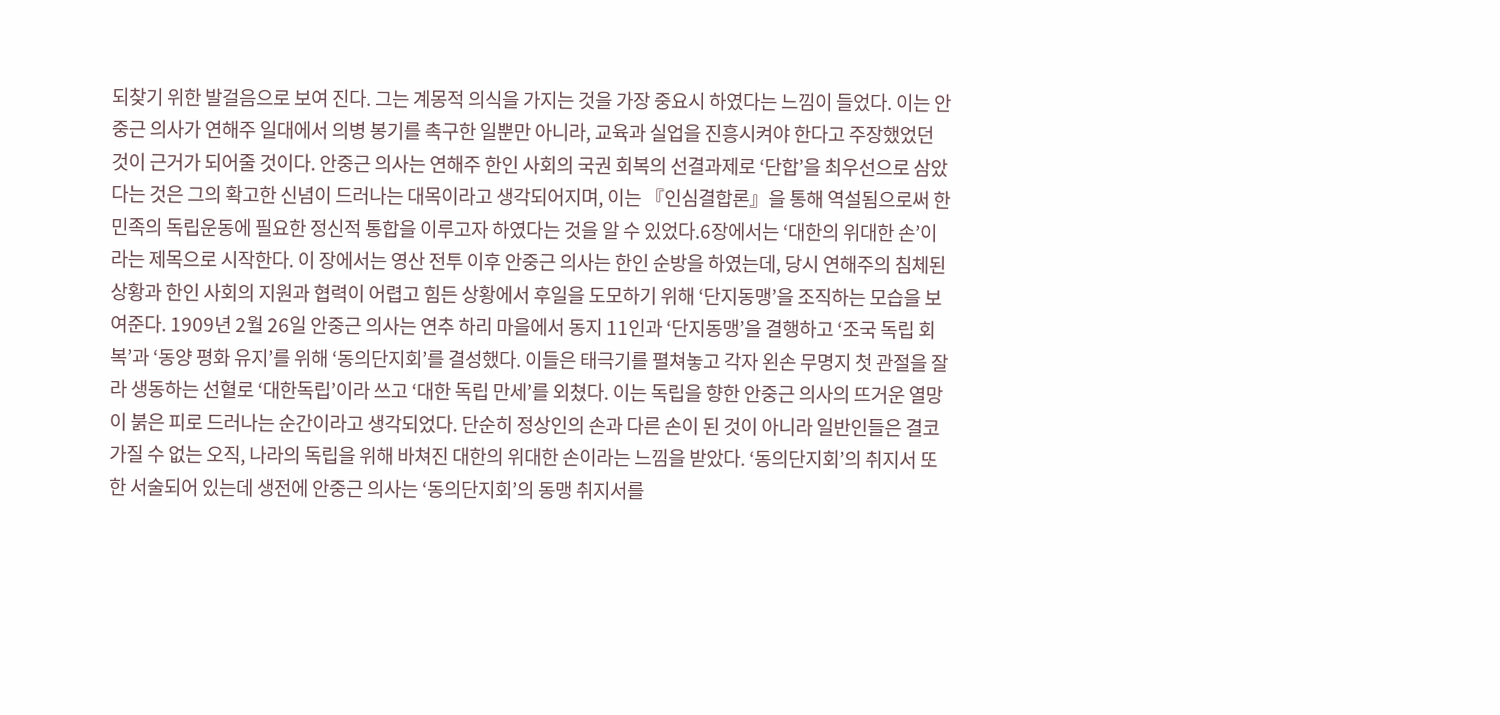되찾기 위한 발걸음으로 보여 진다. 그는 계몽적 의식을 가지는 것을 가장 중요시 하였다는 느낌이 들었다. 이는 안중근 의사가 연해주 일대에서 의병 봉기를 촉구한 일뿐만 아니라, 교육과 실업을 진흥시켜야 한다고 주장했었던 것이 근거가 되어줄 것이다. 안중근 의사는 연해주 한인 사회의 국권 회복의 선결과제로 ‘단합’을 최우선으로 삼았다는 것은 그의 확고한 신념이 드러나는 대목이라고 생각되어지며, 이는 『인심결합론』을 통해 역설됨으로써 한민족의 독립운동에 필요한 정신적 통합을 이루고자 하였다는 것을 알 수 있었다.6장에서는 ‘대한의 위대한 손’이라는 제목으로 시작한다. 이 장에서는 영산 전투 이후 안중근 의사는 한인 순방을 하였는데, 당시 연해주의 침체된 상황과 한인 사회의 지원과 협력이 어렵고 힘든 상황에서 후일을 도모하기 위해 ‘단지동맹’을 조직하는 모습을 보여준다. 1909년 2월 26일 안중근 의사는 연추 하리 마을에서 동지 11인과 ‘단지동맹’을 결행하고 ‘조국 독립 회복’과 ‘동양 평화 유지’를 위해 ‘동의단지회’를 결성했다. 이들은 태극기를 펼쳐놓고 각자 왼손 무명지 첫 관절을 잘라 생동하는 선혈로 ‘대한독립’이라 쓰고 ‘대한 독립 만세’를 외쳤다. 이는 독립을 향한 안중근 의사의 뜨거운 열망이 붉은 피로 드러나는 순간이라고 생각되었다. 단순히 정상인의 손과 다른 손이 된 것이 아니라 일반인들은 결코 가질 수 없는 오직, 나라의 독립을 위해 바쳐진 대한의 위대한 손이라는 느낌을 받았다. ‘동의단지회’의 취지서 또한 서술되어 있는데 생전에 안중근 의사는 ‘동의단지회’의 동맹 취지서를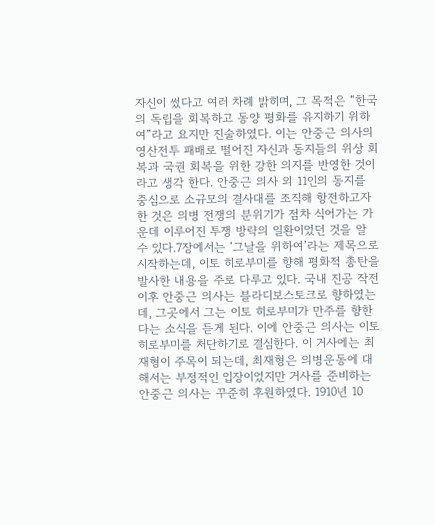자신이 썼다고 여러 차례 밝히며, 그 목적은 “한국의 독립을 회복하고 동양 평화를 유지하기 위하여”라고 요지만 진술하였다. 이는 안중근 의사의 영산전투 패배로 떨어진 자신과 동지들의 위상 회복과 국권 회복을 위한 강한 의지를 반영한 것이라고 생각 한다. 안중근 의사 외 11인의 동지를 중심으로 소규모의 결사대를 조직해 항전하고자 한 것은 의병 전쟁의 분위기가 점차 식어가는 가운데 이루어진 투쟁 방략의 일환이었던 것을 알 수 있다.7장에서는 ‘그날을 위하여’라는 제목으로 시작하는데, 이토 히로부미를 향해 평화적 총탄을 발사한 내용을 주로 다루고 있다. 국내 진공 작전 이후 안중근 의사는 블라디보스토크로 향하였는데, 그곳에서 그는 이토 히로부미가 만주를 향한다는 소식을 듣게 된다. 이에 안중근 의사는 이토 히로부미를 처단하기로 결심한다. 이 거사에는 최재형이 주목이 되는데, 최재형은 의병운동에 대해서는 부정적인 입장이었지만 거사를 준비하는 안중근 의사는 꾸준히 후원하였다. 1910년 10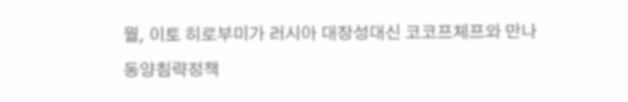월, 이토 히로부미가 러시아 대장성대신 코코프체프와 만나 동양침략정책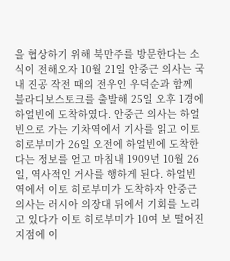을 협상하기 위해 북만주를 방문한다는 소식이 전해오자 10월 21일 안중근 의사는 국내 진공 작전 때의 전우인 우덕순과 함께 블라디보스토크를 출발해 25일 오후 1경에 하얼빈에 도착하였다. 안중근 의사는 하얼빈으로 가는 기차역에서 기사를 읽고 이토 히로부미가 26일 오전에 하얼빈에 도착한다는 정보를 얻고 마침내 1909년 10월 26일, 역사적인 거사를 행하게 된다. 하얼빈 역에서 이토 히로부미가 도착하자 안중근 의사는 러시아 의장대 뒤에서 기회를 노리고 있다가 이토 히로부미가 10여 보 떨어진 지점에 이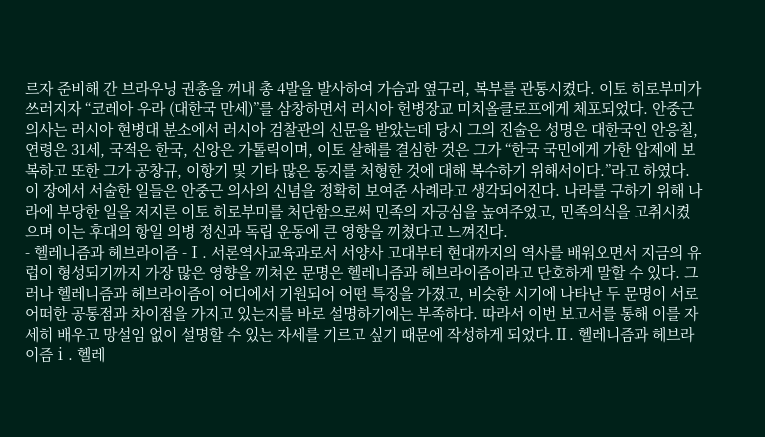르자 준비해 간 브라우닝 권총을 꺼내 총 4발을 발사하여 가슴과 옆구리, 복부를 관통시켰다. 이토 히로부미가 쓰러지자 “코레아 우라 (대한국 만세)”를 삼창하면서 러시아 헌병장교 미치올클로프에게 체포되었다. 안중근 의사는 러시아 현병대 분소에서 러시아 검찰관의 신문을 받았는데 당시 그의 진술은 성명은 대한국인 안응칠, 연령은 31세, 국적은 한국, 신앙은 가톨릭이며, 이토 살해를 결심한 것은 그가 “한국 국민에게 가한 압제에 보복하고 또한 그가 공창규, 이항기 및 기타 많은 동지를 처형한 것에 대해 복수하기 위해서이다.”라고 하였다. 이 장에서 서술한 일들은 안중근 의사의 신념을 정확히 보여준 사례라고 생각되어진다. 나라를 구하기 위해 나라에 부당한 일을 저지른 이토 히로부미를 처단함으로써 민족의 자긍심을 높여주었고, 민족의식을 고취시켰으며 이는 후대의 항일 의병 정신과 독립 운동에 큰 영향을 끼쳤다고 느껴진다.
- 헬레니즘과 헤브라이즘 -Ⅰ. 서론역사교육과로서 서양사 고대부터 현대까지의 역사를 배워오면서 지금의 유럽이 형성되기까지 가장 많은 영향을 끼쳐온 문명은 헬레니즘과 헤브라이즘이라고 단호하게 말할 수 있다. 그러나 헬레니즘과 헤브라이즘이 어디에서 기원되어 어떤 특징을 가졌고, 비슷한 시기에 나타난 두 문명이 서로 어떠한 공통점과 차이점을 가지고 있는지를 바로 설명하기에는 부족하다. 따라서 이번 보고서를 통해 이를 자세히 배우고 망설임 없이 설명할 수 있는 자세를 기르고 싶기 때문에 작성하게 되었다.Ⅱ. 헬레니즘과 헤브라이즘ⅰ. 헬레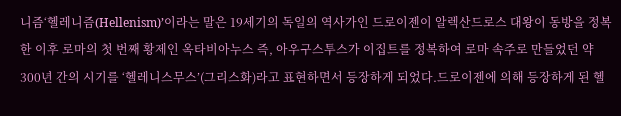니즘‘헬레니즘(Hellenism)’이라는 말은 19세기의 독일의 역사가인 드로이젠이 알렉산드로스 대왕이 동방을 정복한 이후 로마의 첫 번째 황제인 옥타비아누스 즉, 아우구스투스가 이집트를 정복하여 로마 속주로 만들었던 약 300년 간의 시기를 ‘헬레니스무스’(그리스화)라고 표현하면서 등장하게 되었다.드로이젠에 의해 등장하게 된 헬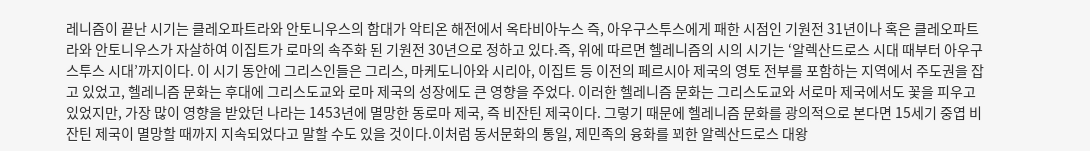레니즘이 끝난 시기는 클레오파트라와 안토니우스의 함대가 악티온 해전에서 옥타비아누스 즉, 아우구스투스에게 패한 시점인 기원전 31년이나 혹은 클레오파트라와 안토니우스가 자살하여 이집트가 로마의 속주화 된 기원전 30년으로 정하고 있다.즉, 위에 따르면 헬레니즘의 시의 시기는 ‘알렉산드로스 시대 때부터 아우구스투스 시대’까지이다. 이 시기 동안에 그리스인들은 그리스, 마케도니아와 시리아, 이집트 등 이전의 페르시아 제국의 영토 전부를 포함하는 지역에서 주도권을 잡고 있었고, 헬레니즘 문화는 후대에 그리스도교와 로마 제국의 성장에도 큰 영향을 주었다. 이러한 헬레니즘 문화는 그리스도교와 서로마 제국에서도 꽃을 피우고 있었지만, 가장 많이 영향을 받았던 나라는 1453년에 멸망한 동로마 제국, 즉 비잔틴 제국이다. 그렇기 때문에 헬레니즘 문화를 광의적으로 본다면 15세기 중엽 비잔틴 제국이 멸망할 때까지 지속되었다고 말할 수도 있을 것이다.이처럼 동서문화의 통일, 제민족의 융화를 꾀한 알렉산드로스 대왕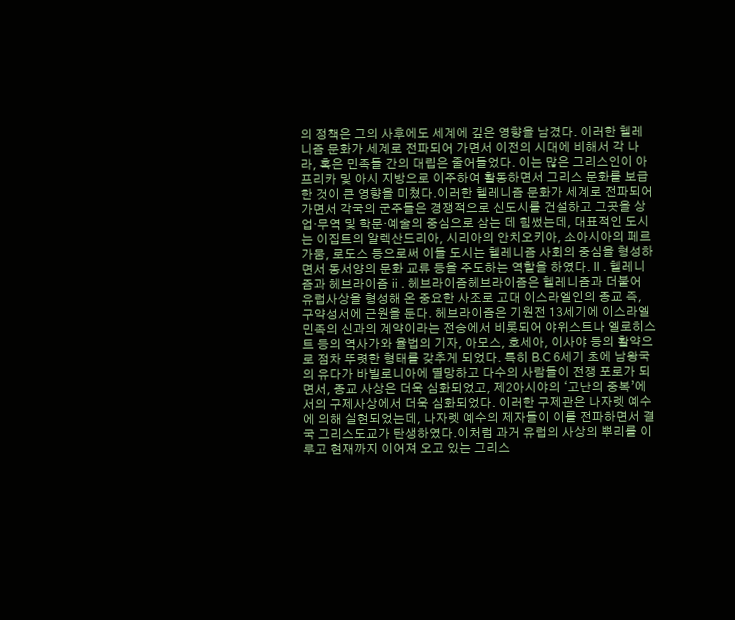의 정책은 그의 사후에도 세계에 깊은 영향을 남겼다. 이러한 헬레니즘 문화가 세계로 전파되어 가면서 이전의 시대에 비해서 각 나라, 혹은 민족들 간의 대립은 줄어들었다. 이는 많은 그리스인이 아프리카 및 아시 지방으로 이주하여 활동하면서 그리스 문화를 보급한 것이 큰 영향을 미쳤다.이러한 헬레니즘 문화가 세계로 전파되어 가면서 각국의 군주들은 경쟁적으로 신도시를 건설하고 그곳을 상업·무역 및 학문·예술의 중심으로 삼는 데 힘썼는데, 대표적인 도시는 이집트의 알렉산드리아, 시리아의 안치오키아, 소아시아의 페르가뭄, 로도스 등으로써 이들 도시는 헬레니즘 사회의 중심을 형성하면서 동서양의 문화 교류 등을 주도하는 역할을 하였다.Ⅱ. 헬레니즘과 헤브라이즘ⅱ. 헤브라이즘헤브라이즘은 헬레니즘과 더불어 유럽사상을 형성해 온 중요한 사조로 고대 이스라엘인의 종교 즉, 구약성서에 근원을 둔다. 헤브라이즘은 기원전 13세기에 이스라엘 민족의 신과의 계약이라는 전승에서 비롯되어 야위스트나 엘로히스트 등의 역사가와 율법의 기자, 아모스, 호세아, 이사야 등의 활약으로 점차 뚜렷한 형태를 갖추게 되었다. 특히 B.C 6세기 초에 남왕국의 유다가 바빌로니아에 멸망하고 다수의 사람들이 전쟁 포로가 되면서, 종교 사상은 더욱 심화되었고, 제2아시야의 ‘고난의 중복’에서의 구제사상에서 더욱 심화되었다. 이러한 구제관은 나자렛 예수에 의해 실현되었는데, 나자렛 예수의 제자들이 이를 전파하면서 결국 그리스도교가 탄생하였다.이처럼 과거 유럽의 사상의 뿌리를 이루고 현재까지 이어져 오고 있는 그리스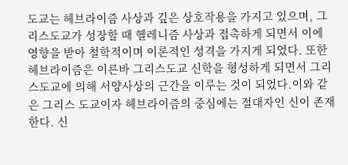도교는 헤브라이즘 사상과 깊은 상호작용을 가지고 있으며, 그리스도교가 성장할 때 헬레니즘 사상과 접촉하게 되면서 이에 영향을 받아 철학적이며 이론적인 성격을 가지게 되었다. 또한 헤브라이즘은 이른바 그리스도교 신학을 형성하게 되면서 그리스도교에 의해 서양사상의 근간을 이루는 것이 되었다.이와 같은 그리스 도교이자 헤브라이즘의 중심에는 절대자인 신이 존재한다. 신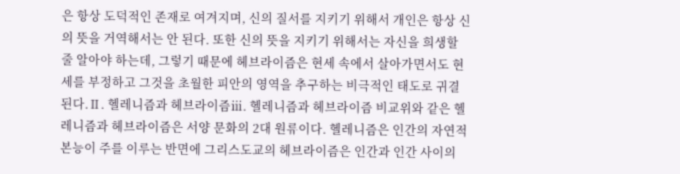은 항상 도덕적인 존재로 여겨지며, 신의 질서를 지키기 위해서 개인은 항상 신의 뜻을 거역해서는 안 된다. 또한 신의 뜻을 지키기 위해서는 자신을 희생할 줄 알아야 하는데, 그렇기 때문에 헤브라이즘은 현세 속에서 살아가면서도 현세를 부정하고 그것을 초월한 피안의 영역을 추구하는 비극적인 태도로 귀결된다.Ⅱ. 헬레니즘과 헤브라이즘ⅲ. 헬레니즘과 헤브라이즘 비교위와 같은 헬레니즘과 헤브라이즘은 서양 문화의 2대 원류이다. 헬레니즘은 인간의 자연적 본능이 주를 이루는 반면에 그리스도교의 헤브라이즘은 인간과 인간 사이의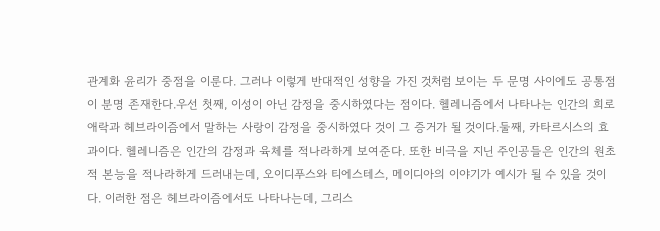관계화 윤리가 중점을 이룬다. 그러나 이렇게 반대적인 성향을 가진 것처럼 보이는 두 문명 사이에도 공통점이 분명 존재한다.우선 첫째, 이성이 아닌 감정을 중시하였다는 점이다. 헬레니즘에서 나타나는 인간의 희로애락과 헤브라이즘에서 말하는 사랑이 감정을 중시하였다 것이 그 증거가 될 것이다.둘째, 카타르시스의 효과이다. 헬레니즘은 인간의 감정과 육체를 적나라하게 보여준다. 또한 비극을 지닌 주인공들은 인간의 원초적 본능을 적나라하게 드러내는데, 오이디푸스와 티에스테스, 메이디아의 이야기가 예시가 될 수 있을 것이다. 이러한 점은 헤브라이즘에서도 나타나는데, 그리스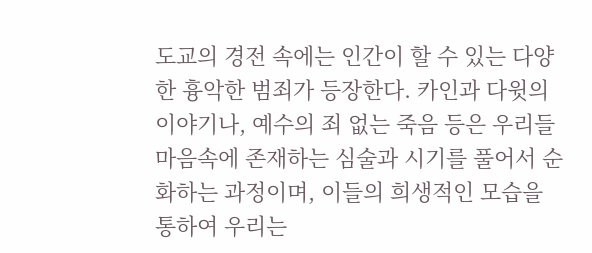도교의 경전 속에는 인간이 할 수 있는 다양한 흉악한 범죄가 등장한다. 카인과 다윗의 이야기나, 예수의 죄 없는 죽음 등은 우리들 마음속에 존재하는 심술과 시기를 풀어서 순화하는 과정이며, 이들의 희생적인 모습을 통하여 우리는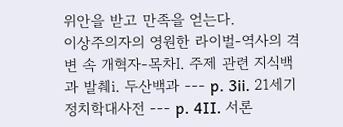위안을 받고 만족을 얻는다.
이상주의자의 영원한 라이벌-역사의 격변 속 개혁자-목차Ⅰ. 주제 관련 지식백과 발췌ⅰ. 두산백과 --- p. 3ⅱ. 21세기 정치학대사전 --- p. 4Ⅱ. 서론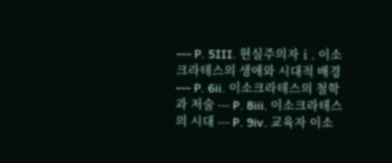--- P. 5Ⅲ. 현실주의자ⅰ. 이소크라테스의 생애와 시대적 배경 --- P. 6ⅱ. 이소크라테스의 철학과 저술 --- P. 8ⅲ. 이소크라테스의 시대 --- P. 9ⅳ. 교육자 이소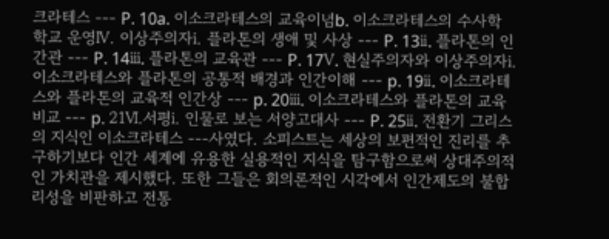크라테스 --- P. 10a. 이소크라테스의 교육이념b. 이소크라테스의 수사학 학교 운영Ⅳ. 이상주의자ⅰ. 플라톤의 생애 및 사상 --- P. 13ⅱ. 플라톤의 인간관 --- P. 14ⅲ. 플라톤의 교육관 --- P. 17Ⅴ. 현실주의자와 이상주의자ⅰ. 이소크라테스와 플라톤의 공통적 배경과 인간이해 --- p. 19ⅱ. 이소크라테스와 플라톤의 교육적 인간상 --- p. 20ⅲ. 이소크라테스와 플라톤의 교육비교 --- p. 21Ⅵ.서평ⅰ. 인물로 보는 서양고대사 --- P. 25ⅱ. 전환기 그리스의 지식인 이소크라테스 ---사였다. 소피스트는 세상의 보편적인 진리를 추구하기보다 인간 세계에 유용한 실용적인 지식을 탐구함으로써 상대주의적인 가치관을 제시했다. 또한 그들은 회의론적인 시각에서 인간제도의 불합리성을 비판하고 전통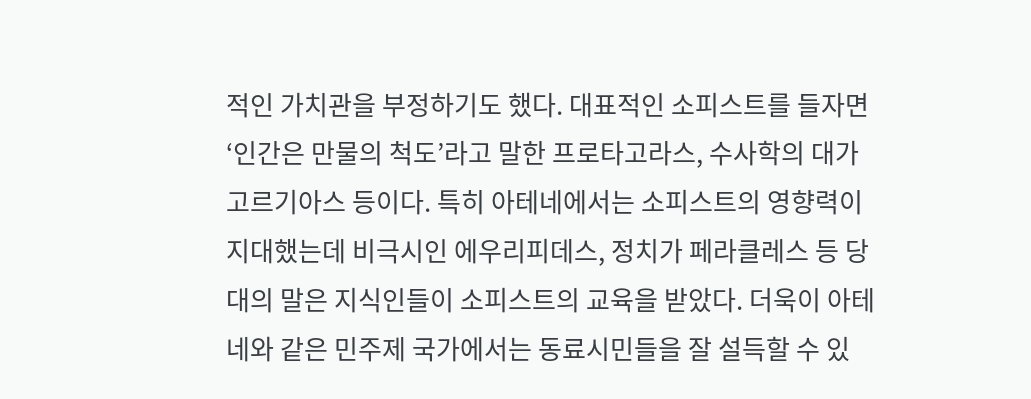적인 가치관을 부정하기도 했다. 대표적인 소피스트를 들자면 ‘인간은 만물의 척도’라고 말한 프로타고라스, 수사학의 대가 고르기아스 등이다. 특히 아테네에서는 소피스트의 영향력이 지대했는데 비극시인 에우리피데스, 정치가 페라클레스 등 당대의 말은 지식인들이 소피스트의 교육을 받았다. 더욱이 아테네와 같은 민주제 국가에서는 동료시민들을 잘 설득할 수 있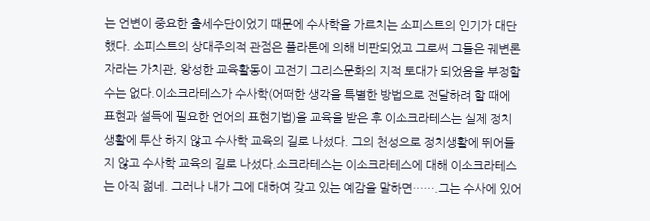는 언변이 중요한 출세수단이었기 때문에 수사학을 가르치는 소피스트의 인기가 대단했다. 소피스트의 상대주의적 관점은 플라톤에 의해 비판되었고 그로써 그들은 궤변론자라는 가치관, 왕성한 교육활동이 고전기 그리스문화의 지적 토대가 되었음을 부정할 수는 없다.이소크라테스가 수사학(어떠한 생각을 특별한 방법으로 전달하려 할 때에 표현과 설득에 필요한 언어의 표현기법)을 교육을 받은 후 이소크라테스는 실제 정치생활에 투산 하지 않고 수사학 교육의 길로 나섰다. 그의 천성으로 정치생활에 뛰어들지 않고 수사학 교육의 길로 나섰다.소크라테스는 이소크라테스에 대해 이소크라테스는 아직 젊네. 그러나 내가 그에 대하여 갖고 있는 예감을 말하면…….그는 수사에 있어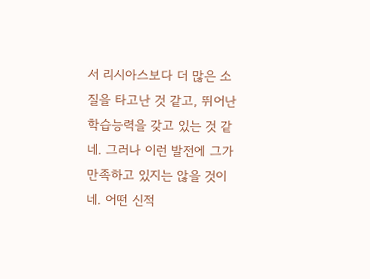서 리시아스보다 더 많은 소질을 타고난 것 같고, 뛰어난 학습능력을 갖고 있는 것 같네. 그러나 이런 발전에 그가 만족하고 있지는 않을 것이네. 어떤 신적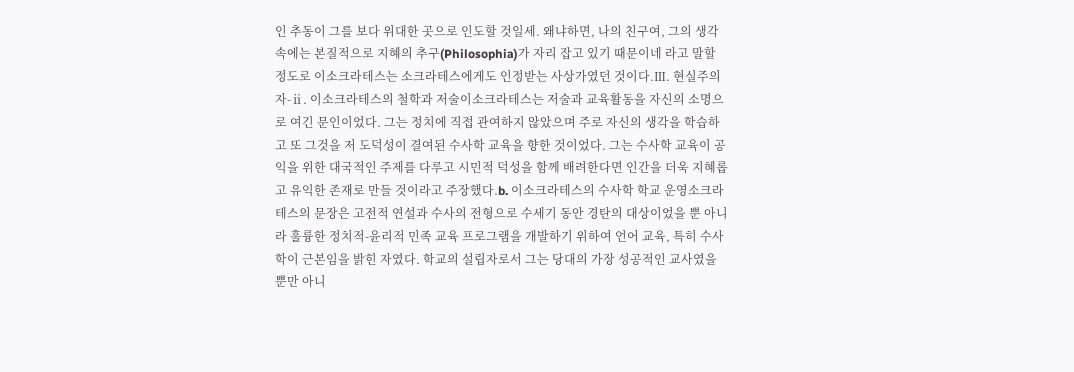인 추동이 그를 보다 위대한 곳으로 인도할 것일세. 왜냐하면, 나의 친구여, 그의 생각 속에는 본질적으로 지혜의 추구(Philosophia)가 자리 잡고 있기 때문이네 라고 말할 정도로 이소크라테스는 소크라테스에게도 인정받는 사상가였던 것이다.Ⅲ. 현실주의자-ⅱ. 이소크라테스의 철학과 저술이소크라테스는 저술과 교육활동을 자신의 소명으로 여긴 문인이었다. 그는 정치에 직접 관여하지 않았으며 주로 자신의 생각을 학습하고 또 그것을 저 도덕성이 결여된 수사학 교육을 향한 것이었다. 그는 수사학 교육이 공익을 위한 대국적인 주제를 다루고 시민적 덕성을 함께 배려한다면 인간을 더욱 지혜롭고 유익한 존재로 만들 것이라고 주장했다.b. 이소크라테스의 수사학 학교 운영소크라테스의 문장은 고전적 연설과 수사의 전형으로 수세기 동안 경탄의 대상이었을 뿐 아니라 훌륭한 정치적-윤리적 민족 교육 프로그램을 개발하기 위하여 언어 교육, 특히 수사학이 근본임을 밝힌 자였다. 학교의 설립자로서 그는 당대의 가장 성공적인 교사였을 뿐만 아니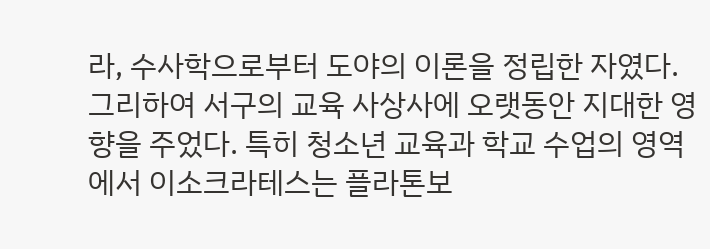라, 수사학으로부터 도야의 이론을 정립한 자였다. 그리하여 서구의 교육 사상사에 오랫동안 지대한 영향을 주었다. 특히 청소년 교육과 학교 수업의 영역에서 이소크라테스는 플라톤보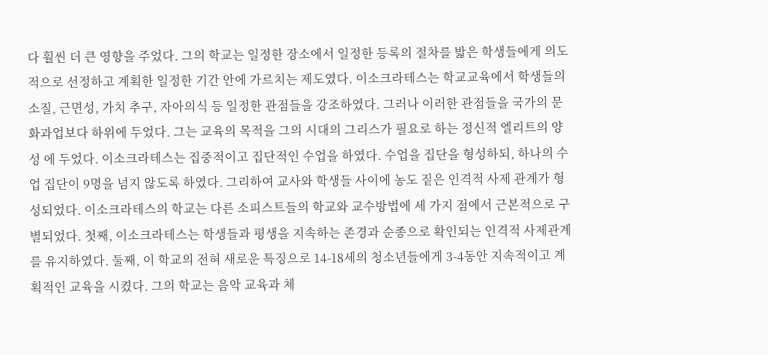다 훨씬 더 큰 영향을 주었다. 그의 학교는 일정한 장소에서 일정한 등록의 절차를 밟은 학생들에게 의도적으로 선정하고 계획한 일정한 기간 안에 가르치는 제도였다. 이소크라테스는 학교교육에서 학생들의 소질, 근면성, 가치 추구, 자아의식 등 일정한 관점들을 강조하였다. 그러나 이러한 관점들을 국가의 문화과업보다 하위에 두었다. 그는 교육의 목적을 그의 시대의 그리스가 필요로 하는 정신적 엘리트의 양성 에 두었다. 이소크라테스는 집중적이고 집단적인 수업을 하였다. 수업을 집단을 형성하되, 하나의 수업 집단이 9명을 넘지 않도록 하였다. 그리하여 교사와 학생들 사이에 농도 짙은 인격적 사제 관계가 형성되었다. 이소크라테스의 학교는 다른 소피스트들의 학교와 교수방법에 세 가지 점에서 근본적으로 구별되었다. 첫째, 이소크라테스는 학생들과 평생을 지속하는 존경과 순종으로 확인되는 인격적 사제관계를 유지하였다. 둘째, 이 학교의 전혀 새로운 특징으로 14-18세의 청소년들에게 3-4동안 지속적이고 계획적인 교육을 시켰다. 그의 학교는 음악 교육과 체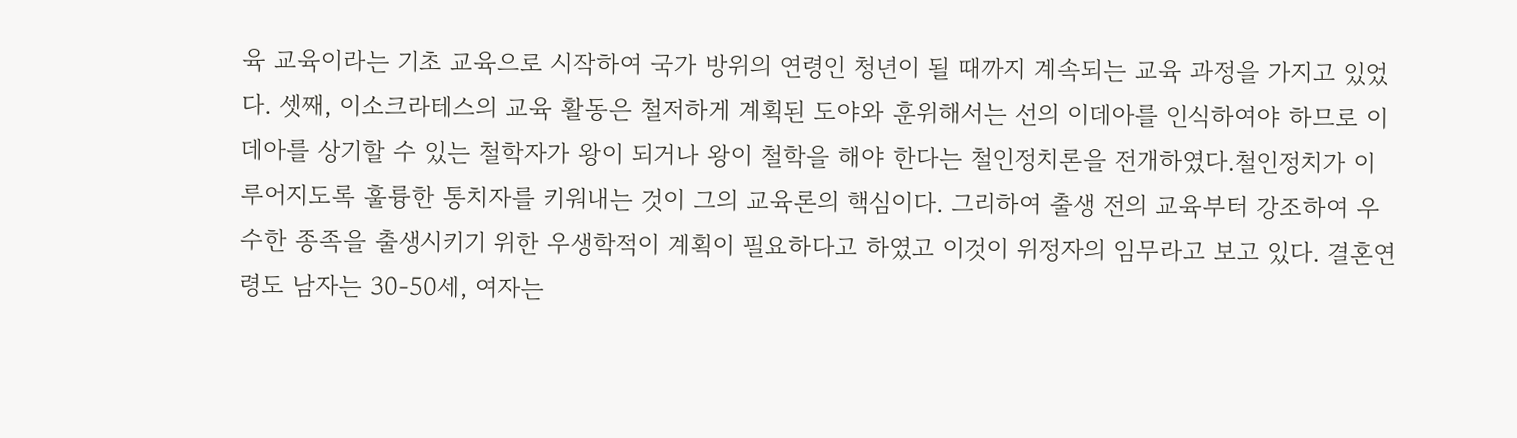육 교육이라는 기초 교육으로 시작하여 국가 방위의 연령인 청년이 될 때까지 계속되는 교육 과정을 가지고 있었다. 셋째, 이소크라테스의 교육 활동은 철저하게 계획된 도야와 훈위해서는 선의 이데아를 인식하여야 하므로 이데아를 상기할 수 있는 철학자가 왕이 되거나 왕이 철학을 해야 한다는 철인정치론을 전개하였다.철인정치가 이루어지도록 훌륭한 통치자를 키워내는 것이 그의 교육론의 핵심이다. 그리하여 출생 전의 교육부터 강조하여 우수한 종족을 출생시키기 위한 우생학적이 계획이 필요하다고 하였고 이것이 위정자의 임무라고 보고 있다. 결혼연령도 남자는 30-50세, 여자는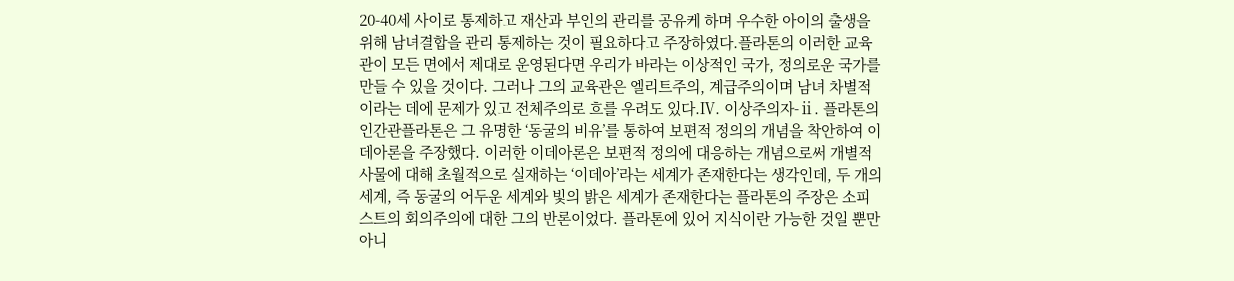20-40세 사이로 통제하고 재산과 부인의 관리를 공유케 하며 우수한 아이의 출생을 위해 남녀결합을 관리 통제하는 것이 필요하다고 주장하였다.플라톤의 이러한 교육관이 모든 면에서 제대로 운영된다면 우리가 바라는 이상적인 국가, 정의로운 국가를 만들 수 있을 것이다. 그러나 그의 교육관은 엘리트주의, 계급주의이며 남녀 차별적이라는 데에 문제가 있고 전체주의로 흐를 우려도 있다.Ⅳ. 이상주의자-ⅱ. 플라톤의 인간관플라톤은 그 유명한 ‘동굴의 비유’를 통하여 보편적 정의의 개념을 착안하여 이데아론을 주장했다. 이러한 이데아론은 보편적 정의에 대응하는 개념으로써 개별적 사물에 대해 초월적으로 실재하는 ‘이데아’라는 세계가 존재한다는 생각인데, 두 개의 세계, 즉 동굴의 어두운 세계와 빛의 밝은 세계가 존재한다는 플라톤의 주장은 소피스트의 회의주의에 대한 그의 반론이었다. 플라톤에 있어 지식이란 가능한 것일 뿐만 아니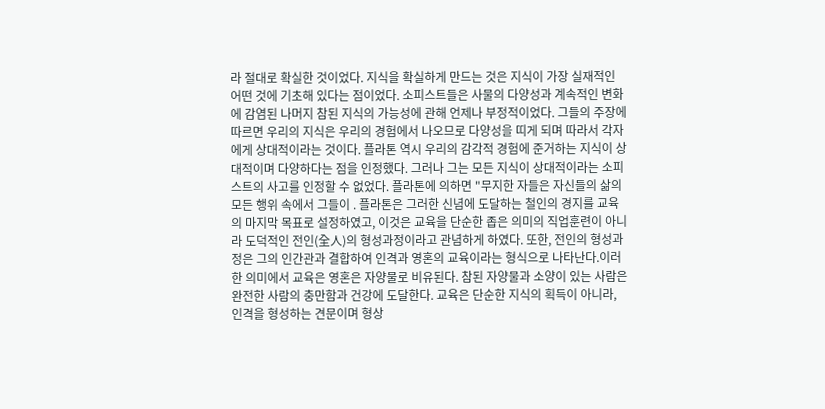라 절대로 확실한 것이었다. 지식을 확실하게 만드는 것은 지식이 가장 실재적인 어떤 것에 기초해 있다는 점이었다. 소피스트들은 사물의 다양성과 계속적인 변화에 감염된 나머지 참된 지식의 가능성에 관해 언제나 부정적이었다. 그들의 주장에 따르면 우리의 지식은 우리의 경험에서 나오므로 다양성을 띠게 되며 따라서 각자에게 상대적이라는 것이다. 플라톤 역시 우리의 감각적 경험에 준거하는 지식이 상대적이며 다양하다는 점을 인정했다. 그러나 그는 모든 지식이 상대적이라는 소피스트의 사고를 인정할 수 없었다. 플라톤에 의하면 "무지한 자들은 자신들의 삶의 모든 행위 속에서 그들이 . 플라톤은 그러한 신념에 도달하는 철인의 경지를 교육의 마지막 목표로 설정하였고, 이것은 교육을 단순한 좁은 의미의 직업훈련이 아니라 도덕적인 전인(全人)의 형성과정이라고 관념하게 하였다. 또한, 전인의 형성과정은 그의 인간관과 결합하여 인격과 영혼의 교육이라는 형식으로 나타난다.이러한 의미에서 교육은 영혼은 자양물로 비유된다. 참된 자양물과 소양이 있는 사람은 완전한 사람의 충만함과 건강에 도달한다. 교육은 단순한 지식의 획득이 아니라, 인격을 형성하는 견문이며 형상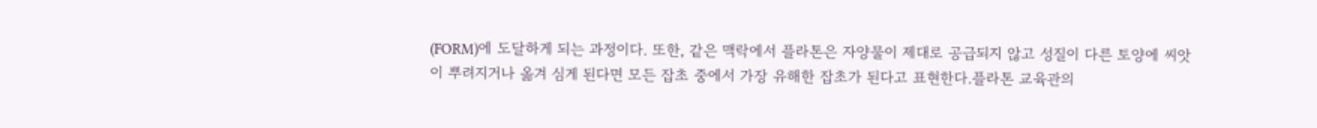(FORM)에 도달하게 되는 과정이다. 또한, 같은 맥락에서 플라톤은 자양물이 제대로 공급되지 않고 성질이 다른 토양에 씨앗이 뿌려지거나 옮겨 심게 된다면 모든 잡초 중에서 가장 유해한 잡초가 된다고 표현한다.플라톤 교육관의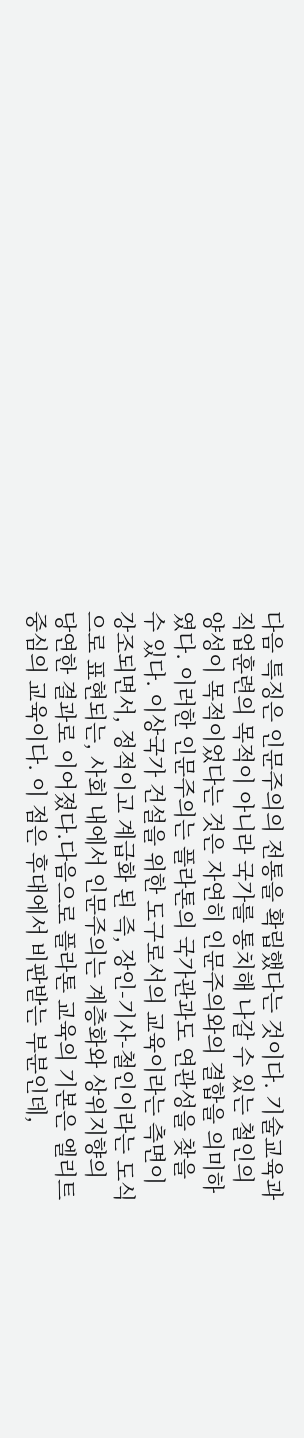다음 특징은 인문주의의 전통을 확립했다는 것이다. 기술교육과 직업훈련의 목적이 아니라 국가를 통치해 나갈 수 있는 철인의 양성이 목적이었다는 것은 자연히 인문주의와의 결합을 의미하였다. 이러한 인문주의는 플라톤의 국가관과도 연관성을 찾을 수 있다. 이상국가 건설을 위한 도구로서의 교육이라는 측면이 강조되면서, 정적이고 계급화 된 즉, 장인-기사-철인이라는 도식으로 표현되는, 사회 내에서 인문주의는 계층화와 상위지향의 당연한 결과로 이어졌다.다음으로 플라톤 교육의 기본은 엘리트 중심의 교육이다. 이 점은 후대에서 비판받는 부분인데,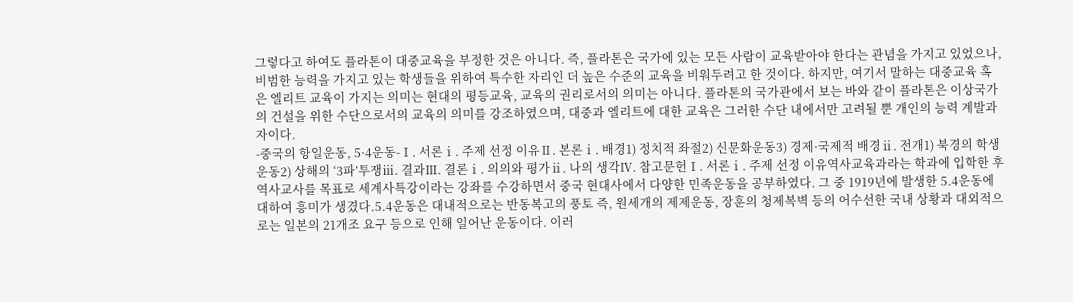그렇다고 하여도 플라톤이 대중교육을 부정한 것은 아니다. 즉, 플라톤은 국가에 있는 모든 사람이 교육받아야 한다는 관념을 가지고 있었으나, 비범한 능력을 가지고 있는 학생들을 위하여 특수한 자리인 더 높은 수준의 교육을 비워두려고 한 것이다. 하지만, 여기서 말하는 대중교육 혹은 엘리트 교육이 가지는 의미는 현대의 평등교육, 교육의 권리로서의 의미는 아니다. 플라톤의 국가관에서 보는 바와 같이 플라톤은 이상국가의 건설을 위한 수단으로서의 교육의 의미를 강조하였으며, 대중과 엘리트에 대한 교육은 그러한 수단 내에서만 고려될 뿐 개인의 능력 계발과 자이다.
-중국의 항일운동, 5·4운동-Ⅰ. 서론ⅰ. 주제 선정 이유Ⅱ. 본론ⅰ. 배경1) 정치적 좌절2) 신문화운동3) 경제·국제적 배경ⅱ. 전개1) 북경의 학생운동2) 상해의 ‘3파’투쟁ⅲ. 결과Ⅲ. 결론ⅰ. 의의와 평가ⅱ. 나의 생각Ⅳ. 참고문헌Ⅰ. 서론ⅰ. 주제 선정 이유역사교육과라는 학과에 입학한 후 역사교사를 목표로 세계사특강이라는 강좌를 수강하면서 중국 현대사에서 다양한 민족운동을 공부하였다. 그 중 1919년에 발생한 5.4운동에 대하여 흥미가 생겼다.5.4운동은 대내적으로는 반동복고의 풍토 즉, 원세개의 제제운동, 장훈의 청제복벽 등의 어수선한 국내 상황과 대외적으로는 일본의 21개조 요구 등으로 인해 일어난 운동이다. 이러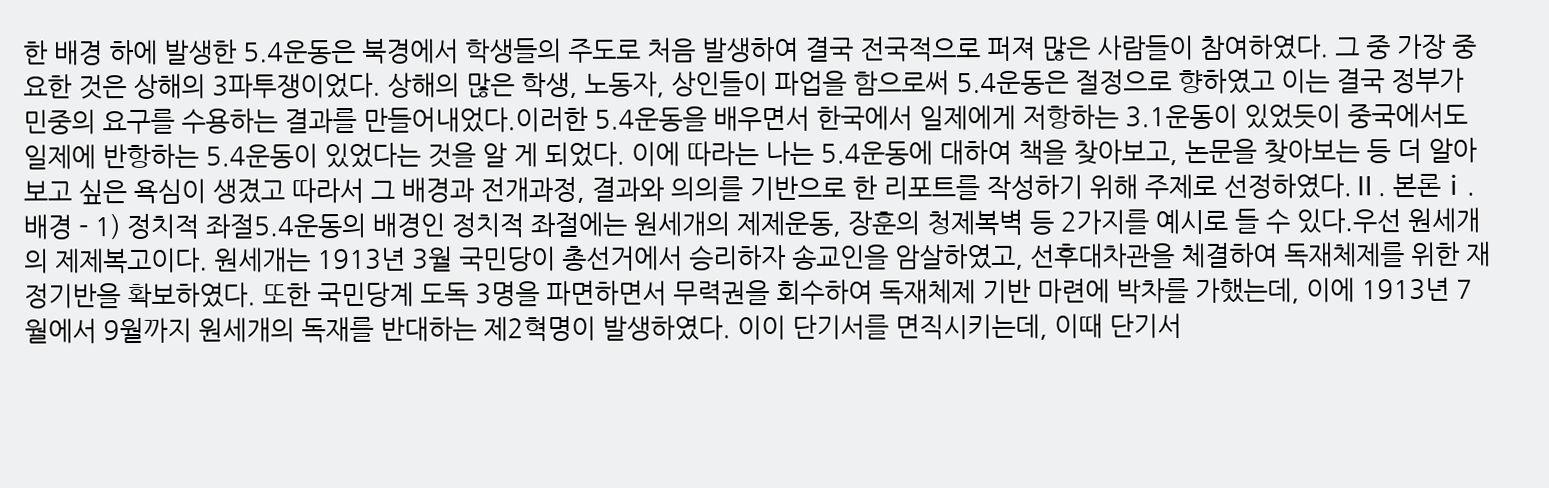한 배경 하에 발생한 5.4운동은 북경에서 학생들의 주도로 처음 발생하여 결국 전국적으로 퍼져 많은 사람들이 참여하였다. 그 중 가장 중요한 것은 상해의 3파투쟁이었다. 상해의 많은 학생, 노동자, 상인들이 파업을 함으로써 5.4운동은 절정으로 향하였고 이는 결국 정부가 민중의 요구를 수용하는 결과를 만들어내었다.이러한 5.4운동을 배우면서 한국에서 일제에게 저항하는 3.1운동이 있었듯이 중국에서도 일제에 반항하는 5.4운동이 있었다는 것을 알 게 되었다. 이에 따라는 나는 5.4운동에 대하여 책을 찾아보고, 논문을 찾아보는 등 더 알아보고 싶은 욕심이 생겼고 따라서 그 배경과 전개과정, 결과와 의의를 기반으로 한 리포트를 작성하기 위해 주제로 선정하였다.Ⅱ. 본론ⅰ. 배경 - 1) 정치적 좌절5.4운동의 배경인 정치적 좌절에는 원세개의 제제운동, 장훈의 청제복벽 등 2가지를 예시로 들 수 있다.우선 원세개의 제제복고이다. 원세개는 1913년 3월 국민당이 총선거에서 승리하자 송교인을 암살하였고, 선후대차관을 체결하여 독재체제를 위한 재정기반을 확보하였다. 또한 국민당계 도독 3명을 파면하면서 무력권을 회수하여 독재체제 기반 마련에 박차를 가했는데, 이에 1913년 7월에서 9월까지 원세개의 독재를 반대하는 제2혁명이 발생하였다. 이이 단기서를 면직시키는데, 이때 단기서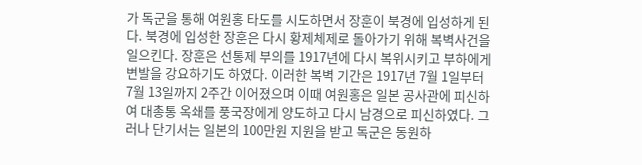가 독군을 통해 여원홍 타도를 시도하면서 장훈이 북경에 입성하게 된다. 북경에 입성한 장훈은 다시 황제체제로 돌아가기 위해 복벽사건을 일으킨다. 장훈은 선통제 부의를 1917년에 다시 복위시키고 부하에게 변발을 강요하기도 하였다. 이러한 복벽 기간은 1917년 7월 1일부터 7월 13일까지 2주간 이어졌으며 이때 여원홍은 일본 공사관에 피신하여 대총통 옥쇄를 풍국장에게 양도하고 다시 남경으로 피신하였다. 그러나 단기서는 일본의 100만원 지원을 받고 독군은 동원하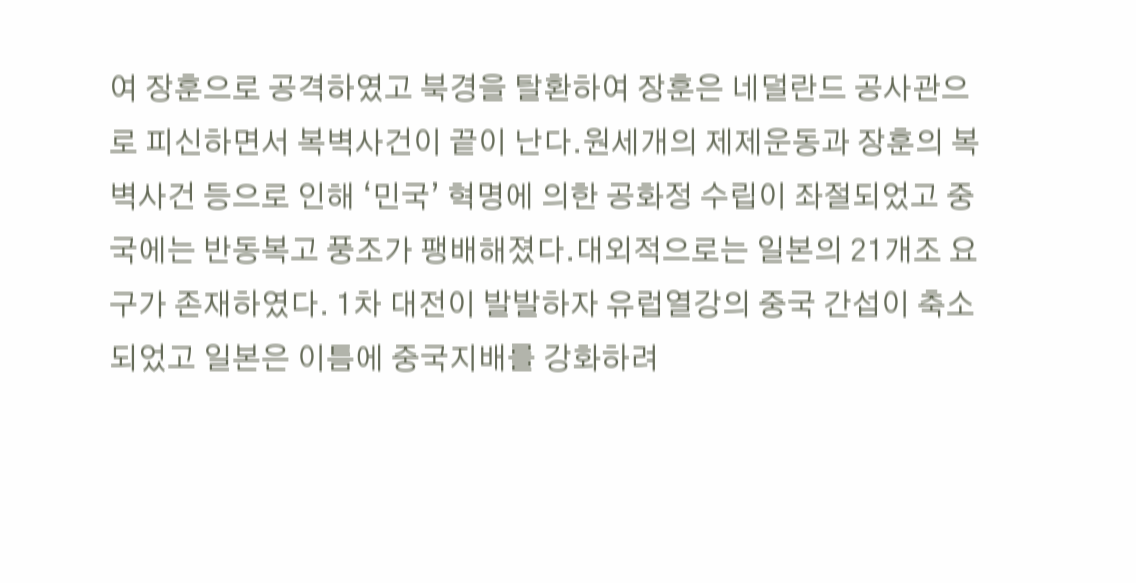여 장훈으로 공격하였고 북경을 탈환하여 장훈은 네덜란드 공사관으로 피신하면서 복벽사건이 끝이 난다.원세개의 제제운동과 장훈의 복벽사건 등으로 인해 ‘민국’ 혁명에 의한 공화정 수립이 좌절되었고 중국에는 반동복고 풍조가 팽배해졌다.대외적으로는 일본의 21개조 요구가 존재하였다. 1차 대전이 발발하자 유럽열강의 중국 간섭이 축소되었고 일본은 이틈에 중국지배를 강화하려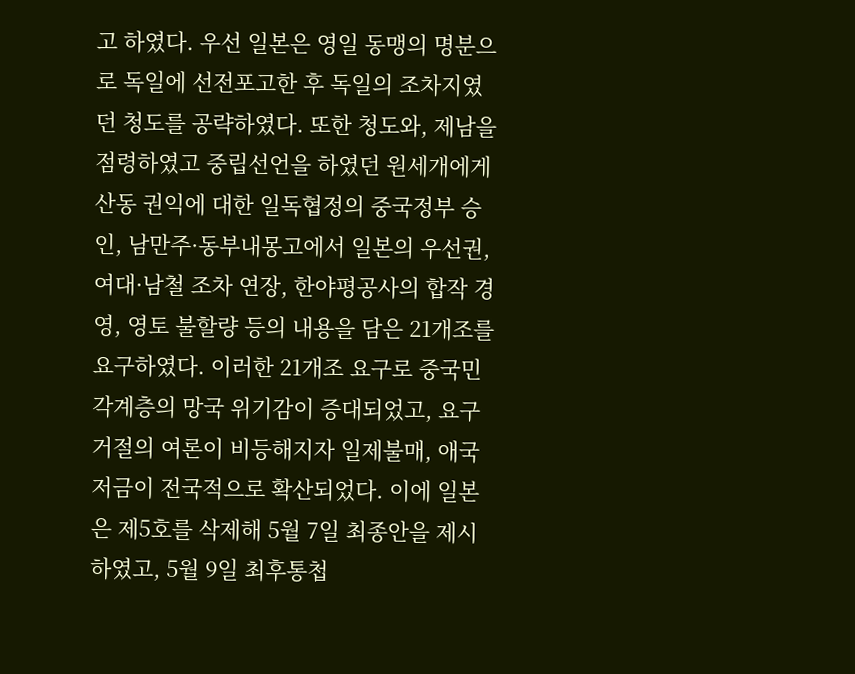고 하였다. 우선 일본은 영일 동맹의 명분으로 독일에 선전포고한 후 독일의 조차지였던 청도를 공략하였다. 또한 청도와, 제남을 점령하였고 중립선언을 하였던 원세개에게 산동 권익에 대한 일독협정의 중국정부 승인, 남만주·동부내몽고에서 일본의 우선권, 여대·남철 조차 연장, 한야평공사의 합작 경영, 영토 불할량 등의 내용을 담은 21개조를 요구하였다. 이러한 21개조 요구로 중국민 각계층의 망국 위기감이 증대되었고, 요구거절의 여론이 비등해지자 일제불매, 애국저금이 전국적으로 확산되었다. 이에 일본은 제5호를 삭제해 5월 7일 최종안을 제시하였고, 5월 9일 최후통첩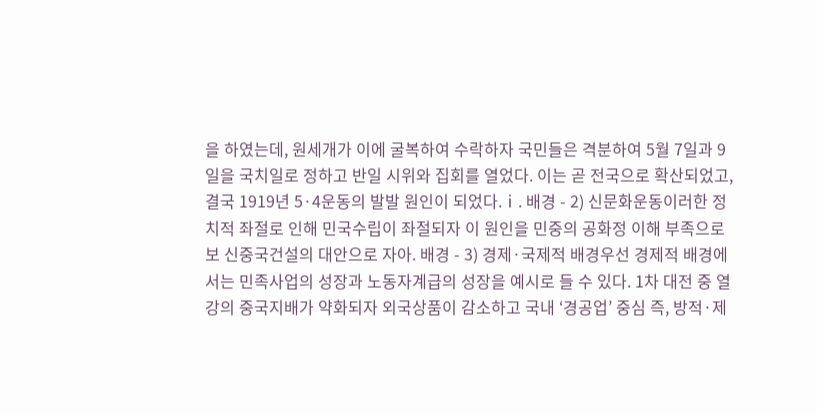을 하였는데, 원세개가 이에 굴복하여 수락하자 국민들은 격분하여 5월 7일과 9일을 국치일로 정하고 반일 시위와 집회를 열었다. 이는 곧 전국으로 확산되었고, 결국 1919년 5·4운동의 발발 원인이 되었다.ⅰ. 배경 - 2) 신문화운동이러한 정치적 좌절로 인해 민국수립이 좌절되자 이 원인을 민중의 공화정 이해 부족으로 보 신중국건설의 대안으로 자아. 배경 - 3) 경제·국제적 배경우선 경제적 배경에서는 민족사업의 성장과 노동자계급의 성장을 예시로 들 수 있다. 1차 대전 중 열강의 중국지배가 약화되자 외국상품이 감소하고 국내 ‘경공업’ 중심 즉, 방적·제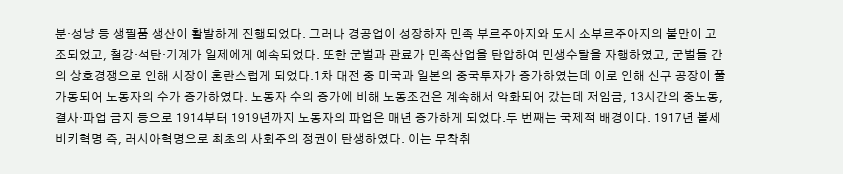분·성냥 등 생필품 생산이 활발하게 진행되었다. 그러나 경공업이 성장하자 민족 부르주아지와 도시 소부르주아지의 불만이 고조되었고, 철강·석탄·기계가 일제에게 예속되었다. 또한 군벌과 관료가 민족산업을 탄압하여 민생수탈을 자행하였고, 군벌들 간의 상호경쟁으로 인해 시장이 혼란스럽게 되었다.1차 대전 중 미국과 일본의 중국투자가 증가하였는데 이로 인해 신구 공장이 풀가동되어 노동자의 수가 증가하였다. 노동자 수의 증가에 비해 노동조건은 계속해서 악화되어 갔는데 저임금, 13시간의 중노동, 결사·파업 금지 등으로 1914부터 1919년까지 노동자의 파업은 매년 증가하게 되었다.두 번째는 국제적 배경이다. 1917년 볼세비키혁명 즉, 러시아혁명으로 최초의 사회주의 정권이 탄생하였다. 이는 무착취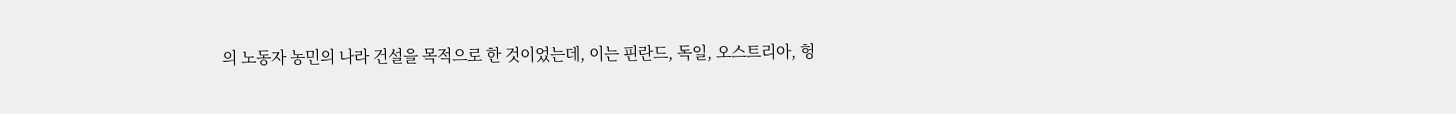의 노동자 농민의 나라 건설을 목적으로 한 것이었는데, 이는 핀란드, 독일, 오스트리아, 헝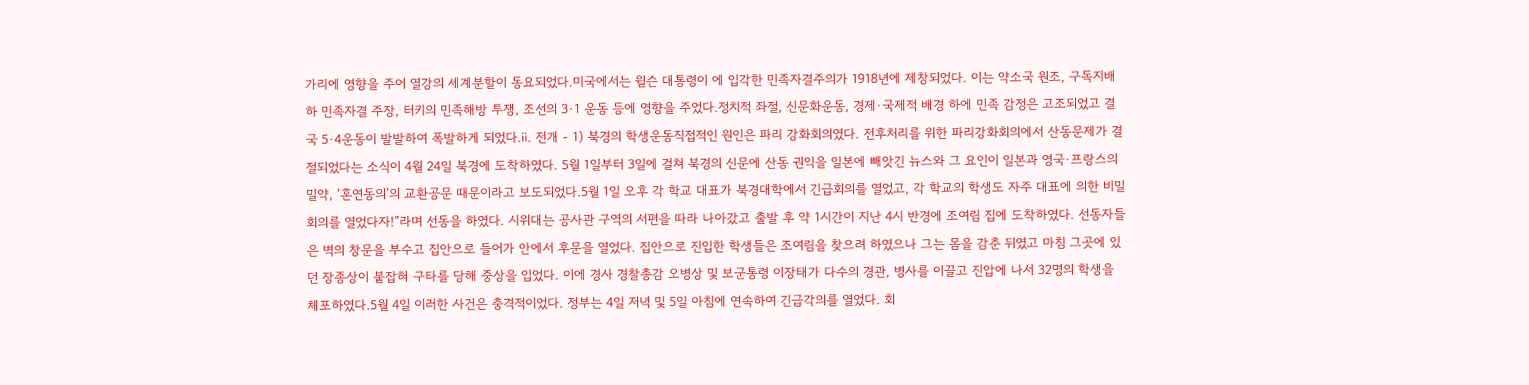가리에 영향을 주어 열강의 세계분할이 동요되었다.미국에서는 윌슨 대통령이 에 입각한 민족자결주의가 1918년에 제창되었다. 이는 약소국 원조, 구독지배 하 민족자결 주장, 터키의 민족해방 투쟁, 조선의 3·1 운동 등에 영향을 주었다.정치적 좌절, 신문화운동, 경제·국제적 배경 하에 민족 감정은 고조되었고 결국 5·4운동이 발발하여 폭발하게 되었다.ⅱ. 전개 - 1) 북경의 학생운동직접적인 원인은 파리 강화회의였다. 전후처리를 위한 파리강화회의에서 산동문제가 결절되었다는 소식이 4월 24일 북경에 도착하였다. 5월 1일부터 3일에 걸쳐 북경의 신문에 산동 권익을 일본에 빼앗긴 뉴스와 그 요인이 일본과 영국·프랑스의 밀약, ‘혼연동의’의 교환공문 때문이라고 보도되었다.5월 1일 오후 각 학교 대표가 북경대학에서 긴급회의를 열었고, 각 학교의 학생도 자주 대표에 의한 비밀회의를 열었다자!”라며 선동을 하였다. 시위대는 공사관 구역의 서편을 따라 나아갔고 출발 후 약 1시간이 지난 4시 반경에 조여림 집에 도착하였다. 선동자들은 벽의 창문을 부수고 집안으로 들어가 안에서 후문을 열었다. 집안으로 진입한 학생들은 조여림을 찾으려 하였으나 그는 몸을 감춘 뒤였고 마침 그곳에 있던 장종상이 붙잡혀 구타를 당해 중상을 입었다. 이에 경사 경찰총감 오병상 및 보군통령 이장태가 다수의 경관, 병사를 이끌고 진압에 나서 32명의 학생을 체포하였다.5월 4일 이러한 사건은 충격적이었다. 정부는 4일 저녁 및 5일 아침에 연속하여 긴급각의를 열었다. 회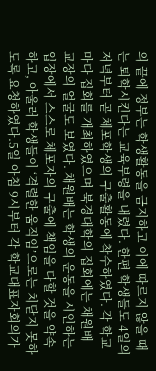의 끝에 정부는 학생활동을 금지하고 이에 따르지 않을 때는 퇴학시킨다는 교육부령을 내렸다. 한편 학생들도 4일의 저녁부터 곧 체포학생의 구출활동에 착수하였다. 각 학교마다 집회를 개최하였으며 북경대학의 집회에는 채원배 교장의 얼굴도 보였다. 채원배는 학생의 운동을 시인하는 입장에서 스스로 체포자의 구출에 책임을 다할 것을 약속하고, 아울러 학생들이 ‘격렬한 움직임’으로는 치닫지 못하도록 요청하였다.5일 아침 9시부터 각 학교대표자회의가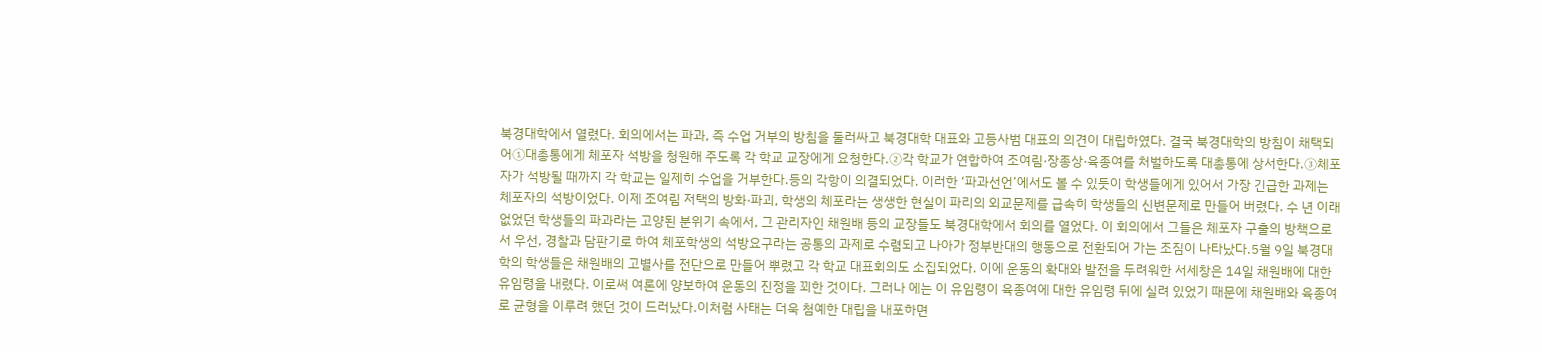북경대학에서 열렸다. 회의에서는 파과, 즉 수업 거부의 방침을 둘러싸고 북경대학 대표와 고등사범 대표의 의견이 대립하였다. 결국 북경대학의 방침이 채택되어①대총통에게 체포자 석방을 청원해 주도록 각 학교 교장에게 요청한다.②각 학교가 연합하여 조여림·장종상·육종여를 처벌하도록 대총통에 상서한다.③체포자가 석방될 때까지 각 학교는 일제히 수업을 거부한다.등의 각항이 의결되었다. 이러한 ‘파과선언’에서도 볼 수 있듯이 학생들에게 있어서 가장 긴급한 과제는 체포자의 석방이었다. 이제 조여림 저택의 방화·파괴, 학생의 체포라는 생생한 현실이 파리의 외교문제를 급속히 학생들의 신변문제로 만들어 버렸다. 수 년 이래 없었던 학생들의 파과라는 고양된 분위기 속에서, 그 관리자인 채원배 등의 교장들도 북경대학에서 회의를 열었다. 이 회의에서 그들은 체포자 구출의 방책으로서 우선, 경찰과 담판기로 하여 체포학생의 석방요구라는 공통의 과제로 수렴되고 나아가 정부반대의 행동으로 전환되어 가는 조짐이 나타났다.5월 9일 북경대학의 학생들은 채원배의 고별사를 전단으로 만들어 뿌렸고 각 학교 대표회의도 소집되었다. 이에 운동의 확대와 발전을 두려워한 서세창은 14일 채원배에 대한 유임령을 내렸다. 이로써 여론에 양보하여 운동의 진정을 꾀한 것이다. 그러나 에는 이 유임령이 육종여에 대한 유임령 뒤에 실려 있었기 때문에 채원배와 육종여로 균형을 이루려 했던 것이 드러났다.이처럼 사태는 더욱 첨예한 대립을 내포하면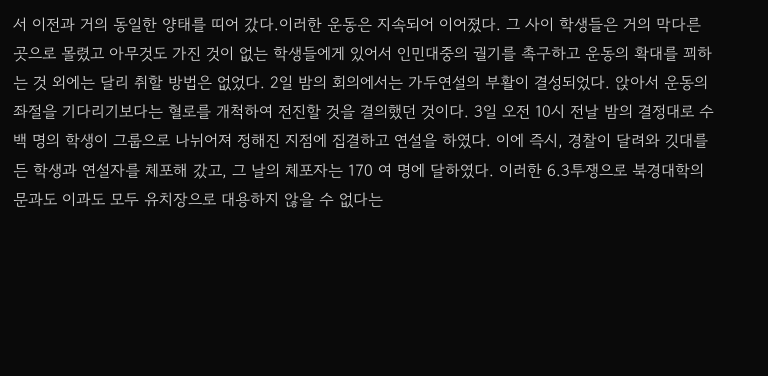서 이전과 거의 동일한 양태를 띠어 갔다.이러한 운동은 지속되어 이어졌다. 그 사이 학생들은 거의 막다른 곳으로 몰렸고 아무것도 가진 것이 없는 학생들에게 있어서 인민대중의 궐기를 촉구하고 운동의 확대를 꾀하는 것 외에는 달리 취할 방법은 없었다. 2일 밤의 회의에서는 가두연설의 부활이 결성되었다. 앉아서 운동의 좌절을 기다리기보다는 혈로를 개척하여 전진할 것을 결의했던 것이다. 3일 오전 10시 전날 밤의 결정대로 수백 명의 학생이 그룹으로 나뉘어져 정해진 지점에 집결하고 연설을 하였다. 이에 즉시, 경찰이 달려와 깃대를 든 학생과 연설자를 체포해 갔고, 그 날의 체포자는 170 여 명에 달하였다. 이러한 6.3투쟁으로 북경대학의 문과도 이과도 모두 유치장으로 대용하지 않을 수 없다는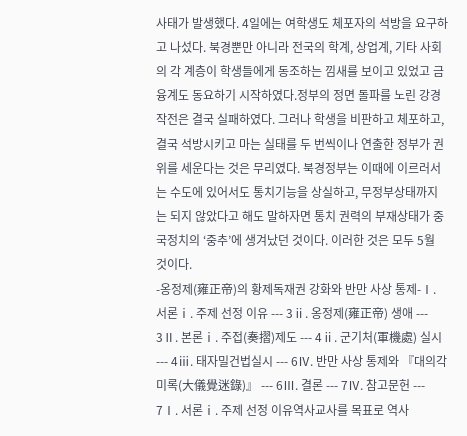사태가 발생했다. 4일에는 여학생도 체포자의 석방을 요구하고 나섰다. 북경뿐만 아니라 전국의 학계, 상업계, 기타 사회의 각 계층이 학생들에게 동조하는 낌새를 보이고 있었고 금융계도 동요하기 시작하였다.정부의 정면 돌파를 노린 강경작전은 결국 실패하였다. 그러나 학생을 비판하고 체포하고, 결국 석방시키고 마는 실태를 두 번씩이나 연출한 정부가 권위를 세운다는 것은 무리였다. 북경정부는 이때에 이르러서는 수도에 있어서도 통치기능을 상실하고, 무정부상태까지는 되지 않았다고 해도 말하자면 통치 권력의 부재상태가 중국정치의 ‘중추’에 생겨났던 것이다. 이러한 것은 모두 5월 것이다.
-옹정제(雍正帝)의 황제독재권 강화와 반만 사상 통제-Ⅰ. 서론ⅰ. 주제 선정 이유 --- 3ⅱ. 옹정제(雍正帝) 생애 --- 3Ⅱ. 본론ⅰ. 주접(奏摺)제도 --- 4ⅱ. 군기처(軍機處) 실시 --- 4ⅲ. 태자밀건법실시 --- 6Ⅳ. 반만 사상 통제와 『대의각미록(大儀覺迷錄)』 --- 6Ⅲ. 결론 --- 7Ⅳ. 참고문헌 --- 7Ⅰ. 서론ⅰ. 주제 선정 이유역사교사를 목표로 역사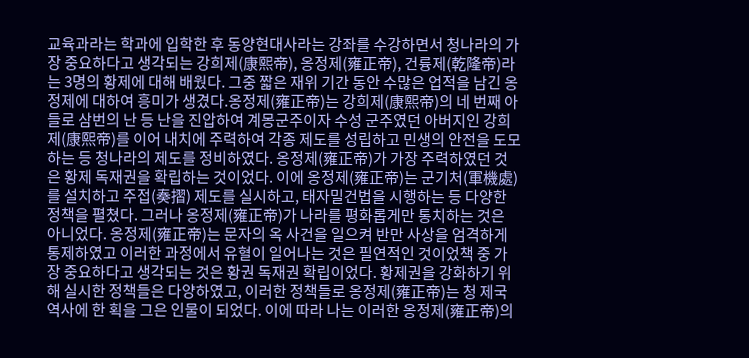교육과라는 학과에 입학한 후 동양현대사라는 강좌를 수강하면서 청나라의 가장 중요하다고 생각되는 강희제(康熙帝), 옹정제(雍正帝), 건륭제(乾隆帝)라는 3명의 황제에 대해 배웠다. 그중 짧은 재위 기간 동안 수많은 업적을 남긴 옹정제에 대하여 흥미가 생겼다.옹정제(雍正帝)는 강희제(康熙帝)의 네 번째 아들로 삼번의 난 등 난을 진압하여 계몽군주이자 수성 군주였던 아버지인 강희제(康熙帝)를 이어 내치에 주력하여 각종 제도를 성립하고 민생의 안전을 도모하는 등 청나라의 제도를 정비하였다. 옹정제(雍正帝)가 가장 주력하였던 것은 황제 독재권을 확립하는 것이었다. 이에 옹정제(雍正帝)는 군기처(軍機處)를 설치하고 주접(奏摺) 제도를 실시하고, 태자밀건법을 시행하는 등 다양한 정책을 펼쳤다. 그러나 옹정제(雍正帝)가 나라를 평화롭게만 통치하는 것은 아니었다. 옹정제(雍正帝)는 문자의 옥 사건을 일으켜 반만 사상을 엄격하게 통제하였고 이러한 과정에서 유혈이 일어나는 것은 필연적인 것이었책 중 가장 중요하다고 생각되는 것은 황권 독재권 확립이었다. 황제권을 강화하기 위해 실시한 정책들은 다양하였고, 이러한 정책들로 옹정제(雍正帝)는 청 제국 역사에 한 획을 그은 인물이 되었다. 이에 따라 나는 이러한 옹정제(雍正帝)의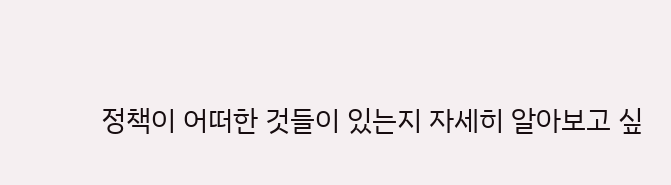정책이 어떠한 것들이 있는지 자세히 알아보고 싶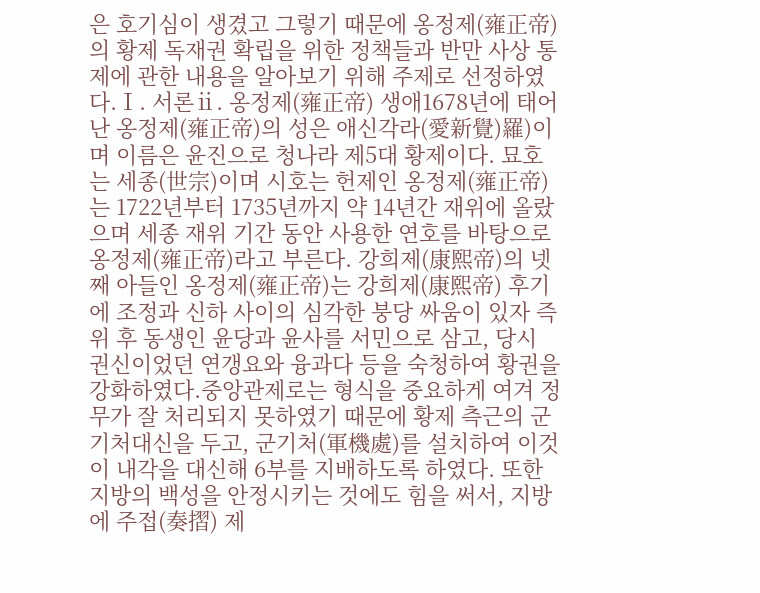은 호기심이 생겼고 그렇기 때문에 옹정제(雍正帝)의 황제 독재권 확립을 위한 정책들과 반만 사상 통제에 관한 내용을 알아보기 위해 주제로 선정하였다.Ⅰ. 서론ⅱ. 옹정제(雍正帝) 생애1678년에 태어난 옹정제(雍正帝)의 성은 애신각라(愛新覺)羅)이며 이름은 윤진으로 청나라 제5대 황제이다. 묘호는 세종(世宗)이며 시호는 헌제인 옹정제(雍正帝)는 1722년부터 1735년까지 약 14년간 재위에 올랐으며 세종 재위 기간 동안 사용한 연호를 바탕으로 옹정제(雍正帝)라고 부른다. 강희제(康熙帝)의 넷째 아들인 옹정제(雍正帝)는 강희제(康熙帝) 후기에 조정과 신하 사이의 심각한 붕당 싸움이 있자 즉위 후 동생인 윤당과 윤사를 서민으로 삼고, 당시 권신이었던 연갱요와 융과다 등을 숙청하여 황권을 강화하였다.중앙관제로는 형식을 중요하게 여겨 정무가 잘 처리되지 못하였기 때문에 황제 측근의 군기처대신을 두고, 군기처(軍機處)를 설치하여 이것이 내각을 대신해 6부를 지배하도록 하였다. 또한 지방의 백성을 안정시키는 것에도 힘을 써서, 지방에 주접(奏摺) 제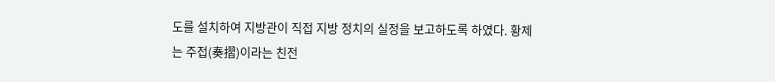도를 설치하여 지방관이 직접 지방 정치의 실정을 보고하도록 하였다. 황제는 주접(奏摺)이라는 친전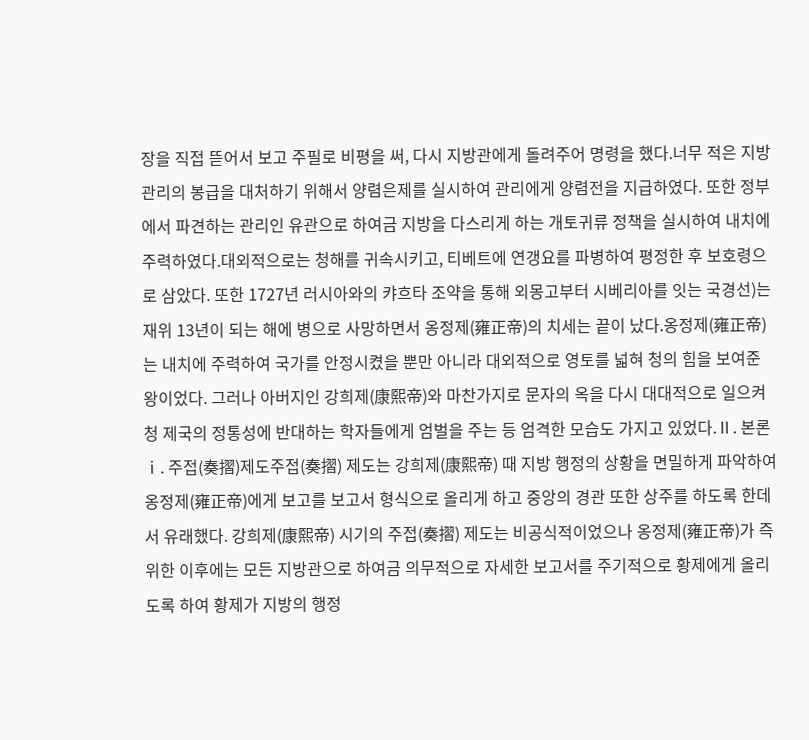장을 직접 뜯어서 보고 주필로 비평을 써, 다시 지방관에게 돌려주어 명령을 했다.너무 적은 지방 관리의 봉급을 대처하기 위해서 양렴은제를 실시하여 관리에게 양렴전을 지급하였다. 또한 정부에서 파견하는 관리인 유관으로 하여금 지방을 다스리게 하는 개토귀류 정책을 실시하여 내치에 주력하였다.대외적으로는 청해를 귀속시키고, 티베트에 연갱요를 파병하여 평정한 후 보호령으로 삼았다. 또한 1727년 러시아와의 캬흐타 조약을 통해 외몽고부터 시베리아를 잇는 국경선)는 재위 13년이 되는 해에 병으로 사망하면서 옹정제(雍正帝)의 치세는 끝이 났다.옹정제(雍正帝)는 내치에 주력하여 국가를 안정시켰을 뿐만 아니라 대외적으로 영토를 넓혀 청의 힘을 보여준 왕이었다. 그러나 아버지인 강희제(康熙帝)와 마찬가지로 문자의 옥을 다시 대대적으로 일으켜 청 제국의 정통성에 반대하는 학자들에게 엄벌을 주는 등 엄격한 모습도 가지고 있었다.Ⅱ. 본론ⅰ. 주접(奏摺)제도주접(奏摺) 제도는 강희제(康熙帝) 때 지방 행정의 상황을 면밀하게 파악하여 옹정제(雍正帝)에게 보고를 보고서 형식으로 올리게 하고 중앙의 경관 또한 상주를 하도록 한데서 유래했다. 강희제(康熙帝) 시기의 주접(奏摺) 제도는 비공식적이었으나 옹정제(雍正帝)가 즉위한 이후에는 모든 지방관으로 하여금 의무적으로 자세한 보고서를 주기적으로 황제에게 올리도록 하여 황제가 지방의 행정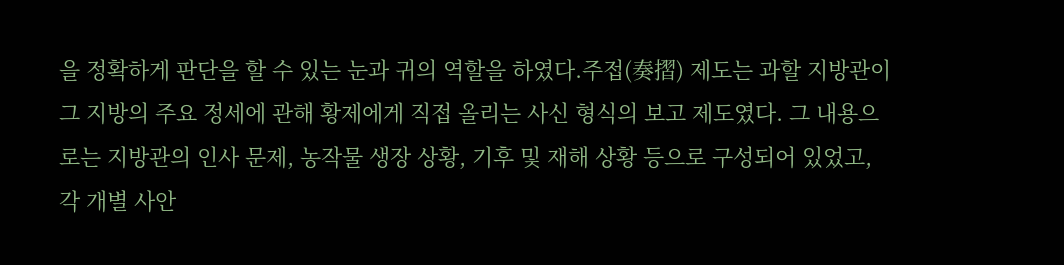을 정확하게 판단을 할 수 있는 눈과 귀의 역할을 하였다.주접(奏摺) 제도는 과할 지방관이 그 지방의 주요 정세에 관해 황제에게 직접 올리는 사신 형식의 보고 제도였다. 그 내용으로는 지방관의 인사 문제, 농작물 생장 상황, 기후 및 재해 상황 등으로 구성되어 있었고, 각 개별 사안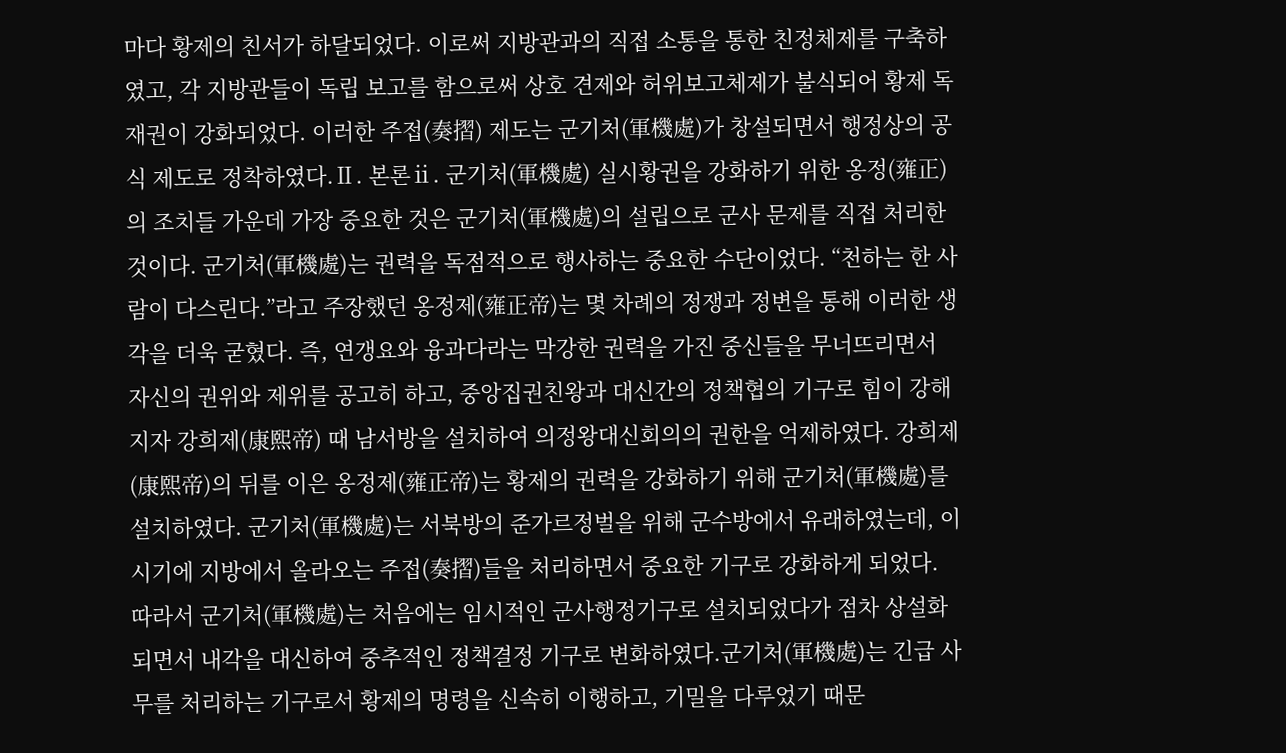마다 황제의 친서가 하달되었다. 이로써 지방관과의 직접 소통을 통한 친정체제를 구축하였고, 각 지방관들이 독립 보고를 함으로써 상호 견제와 허위보고체제가 불식되어 황제 독재권이 강화되었다. 이러한 주접(奏摺) 제도는 군기처(軍機處)가 창설되면서 행정상의 공식 제도로 정착하였다.Ⅱ. 본론ⅱ. 군기처(軍機處) 실시황권을 강화하기 위한 옹정(雍正)의 조치들 가운데 가장 중요한 것은 군기처(軍機處)의 설립으로 군사 문제를 직접 처리한 것이다. 군기처(軍機處)는 권력을 독점적으로 행사하는 중요한 수단이었다. “천하는 한 사람이 다스린다.”라고 주장했던 옹정제(雍正帝)는 몇 차례의 정쟁과 정변을 통해 이러한 생각을 더욱 굳혔다. 즉, 연갱요와 융과다라는 막강한 권력을 가진 중신들을 무너뜨리면서 자신의 권위와 제위를 공고히 하고, 중앙집권친왕과 대신간의 정책협의 기구로 힘이 강해지자 강희제(康熙帝) 때 남서방을 설치하여 의정왕대신회의의 권한을 억제하였다. 강희제(康熙帝)의 뒤를 이은 옹정제(雍正帝)는 황제의 권력을 강화하기 위해 군기처(軍機處)를 설치하였다. 군기처(軍機處)는 서북방의 준가르정벌을 위해 군수방에서 유래하였는데, 이 시기에 지방에서 올라오는 주접(奏摺)들을 처리하면서 중요한 기구로 강화하게 되었다. 따라서 군기처(軍機處)는 처음에는 임시적인 군사행정기구로 설치되었다가 점차 상설화되면서 내각을 대신하여 중추적인 정책결정 기구로 변화하였다.군기처(軍機處)는 긴급 사무를 처리하는 기구로서 황제의 명령을 신속히 이행하고, 기밀을 다루었기 때문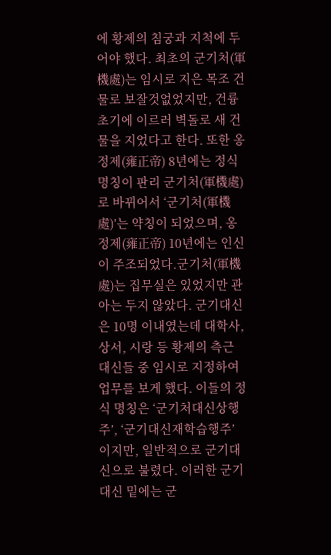에 황제의 침궁과 지척에 두어야 했다. 최초의 군기처(軍機處)는 임시로 지은 목조 건물로 보잘것없었지만, 건륭 초기에 이르러 벽돌로 새 건물을 지었다고 한다. 또한 옹정제(雍正帝) 8년에는 정식 명칭이 판리 군기처(軍機處)로 바뀌어서 ‘군기처(軍機處)’는 약칭이 되었으며, 옹정제(雍正帝) 10년에는 인신이 주조되었다.군기처(軍機處)는 집무실은 있었지만 관아는 두지 않았다. 군기대신은 10명 이내였는데 대학사, 상서, 시랑 등 황제의 측근 대신들 중 임시로 지정하여 업무를 보게 했다. 이들의 정식 명칭은 ‘군기처대신상행주’, ‘군기대신재학습행주’ 이지만, 일반적으로 군기대신으로 불렸다. 이러한 군기대신 밑에는 군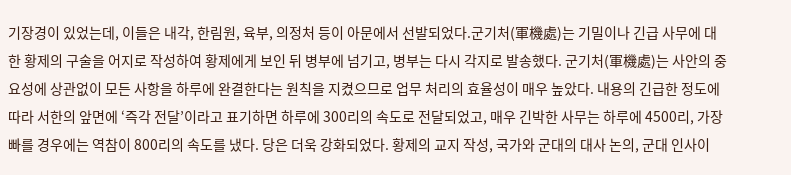기장경이 있었는데, 이들은 내각, 한림원, 육부, 의정처 등이 아문에서 선발되었다.군기처(軍機處)는 기밀이나 긴급 사무에 대한 황제의 구술을 어지로 작성하여 황제에게 보인 뒤 병부에 넘기고, 병부는 다시 각지로 발송했다. 군기처(軍機處)는 사안의 중요성에 상관없이 모든 사항을 하루에 완결한다는 원칙을 지켰으므로 업무 처리의 효율성이 매우 높았다. 내용의 긴급한 정도에 따라 서한의 앞면에 ‘즉각 전달’이라고 표기하면 하루에 300리의 속도로 전달되었고, 매우 긴박한 사무는 하루에 4500리, 가장 빠를 경우에는 역참이 800리의 속도를 냈다. 당은 더욱 강화되었다. 황제의 교지 작성, 국가와 군대의 대사 논의, 군대 인사이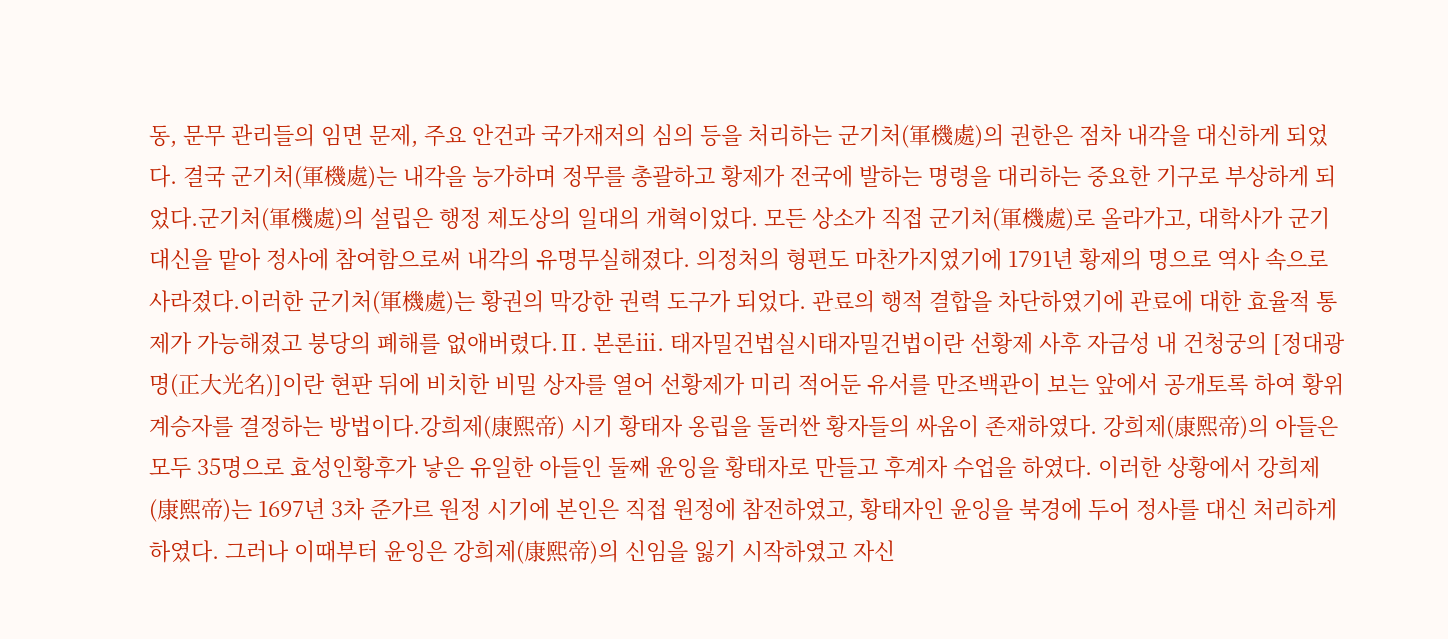동, 문무 관리들의 임면 문제, 주요 안건과 국가재저의 심의 등을 처리하는 군기처(軍機處)의 권한은 점차 내각을 대신하게 되었다. 결국 군기처(軍機處)는 내각을 능가하며 정무를 총괄하고 황제가 전국에 발하는 명령을 대리하는 중요한 기구로 부상하게 되었다.군기처(軍機處)의 설립은 행정 제도상의 일대의 개혁이었다. 모든 상소가 직접 군기처(軍機處)로 올라가고, 대학사가 군기대신을 맡아 정사에 참여함으로써 내각의 유명무실해졌다. 의정처의 형편도 마찬가지였기에 1791년 황제의 명으로 역사 속으로 사라졌다.이러한 군기처(軍機處)는 황권의 막강한 권력 도구가 되었다. 관료의 행적 결합을 차단하였기에 관료에 대한 효율적 통제가 가능해졌고 붕당의 폐해를 없애버렸다.Ⅱ. 본론ⅲ. 태자밀건법실시태자밀건법이란 선황제 사후 자금성 내 건청궁의 [정대광명(正大光名)]이란 현판 뒤에 비치한 비밀 상자를 열어 선황제가 미리 적어둔 유서를 만조백관이 보는 앞에서 공개토록 하여 황위 계승자를 결정하는 방법이다.강희제(康熙帝) 시기 황태자 옹립을 둘러싼 황자들의 싸움이 존재하였다. 강희제(康熙帝)의 아들은 모두 35명으로 효성인황후가 낳은 유일한 아들인 둘째 윤잉을 황태자로 만들고 후계자 수업을 하였다. 이러한 상황에서 강희제(康熙帝)는 1697년 3차 준가르 원정 시기에 본인은 직접 원정에 참전하였고, 황태자인 윤잉을 북경에 두어 정사를 대신 처리하게 하였다. 그러나 이때부터 윤잉은 강희제(康熙帝)의 신임을 잃기 시작하였고 자신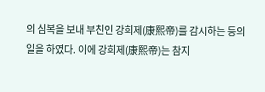의 심복을 보내 부친인 강희제(康熙帝)를 감시하는 등의 일을 하였다. 이에 강희제(康熙帝)는 참지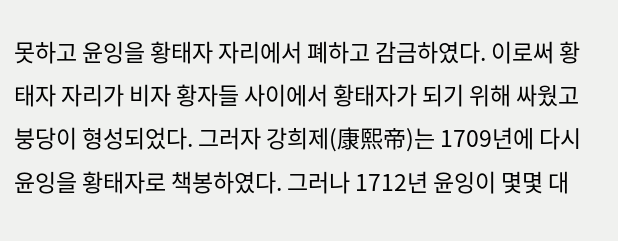못하고 윤잉을 황태자 자리에서 폐하고 감금하였다. 이로써 황태자 자리가 비자 황자들 사이에서 황태자가 되기 위해 싸웠고 붕당이 형성되었다. 그러자 강희제(康熙帝)는 1709년에 다시 윤잉을 황태자로 책봉하였다. 그러나 1712년 윤잉이 몇몇 대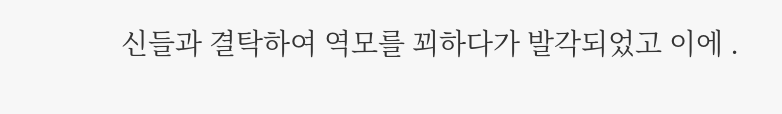신들과 결탁하여 역모를 꾀하다가 발각되었고 이에 .